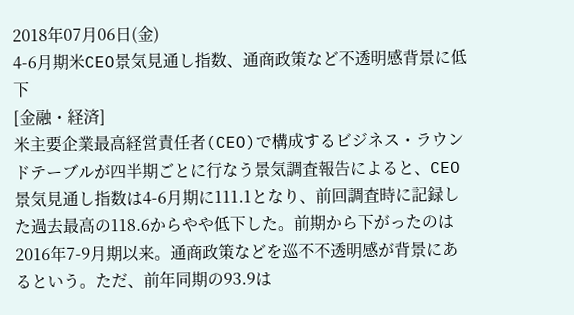2018年07月06日(金)
4-6月期米CEO景気見通し指数、通商政策など不透明感背景に低下
[金融・経済]
米主要企業最高経営責任者(CEO)で構成するビジネス・ラウンドテーブルが四半期ごとに行なう景気調査報告によると、CEO景気見通し指数は4-6月期に111.1となり、前回調査時に記録した過去最高の118.6からやや低下した。前期から下がったのは2016年7-9月期以来。通商政策などを巡不不透明感が背景にあるという。ただ、前年同期の93.9は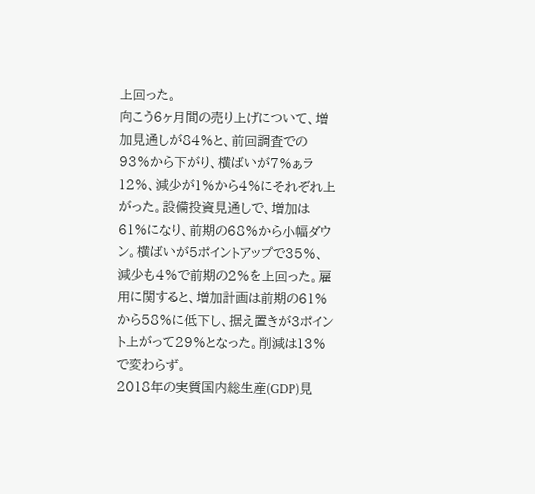上回った。
向こう6ヶ月間の売り上げについて、増加見通しが84%と、前回調査での93%から下がり、横ばいが7%ぁラ12%、減少が1%から4%にそれぞれ上がった。設備投資見通しで、増加は61%になり、前期の68%から小幅ダウン。横ばいが5ポイントアップで35%、減少も4%で前期の2%を上回った。雇用に関すると、増加計画は前期の61%から58%に低下し、据え置きが3ポイント上がって29%となった。削減は13%で変わらず。
2018年の実質国内総生産(GDP)見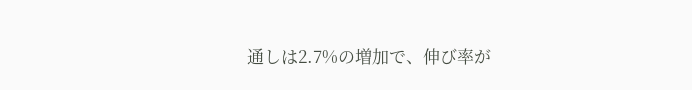通しは2.7%の増加で、伸び率が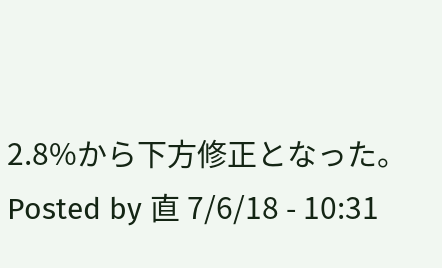2.8%から下方修正となった。
Posted by 直 7/6/18 - 10:31